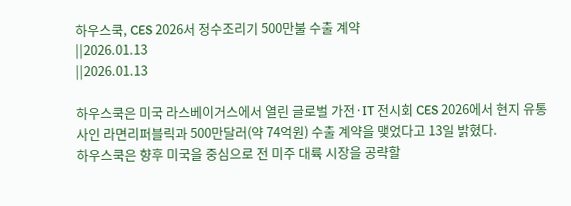하우스쿡, CES 2026서 정수조리기 500만불 수출 계약
||2026.01.13
||2026.01.13

하우스쿡은 미국 라스베이거스에서 열린 글로벌 가전·IT 전시회 CES 2026에서 현지 유통사인 라면리퍼블릭과 500만달러(약 74억원) 수출 계약을 맺었다고 13일 밝혔다.
하우스쿡은 향후 미국을 중심으로 전 미주 대륙 시장을 공략할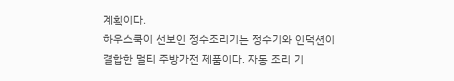계획이다.
하우스쿡이 선보인 정수조리기는 정수기와 인덕션이 결합한 멀티 주방가전 제품이다. 자동 조리 기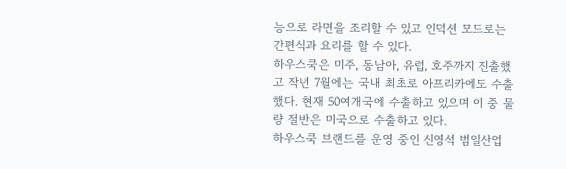능으로 라면을 조리할 수 있고 인덕션 모드로는 간편식과 요리를 할 수 있다.
하우스쿡은 미주, 동남아, 유럽, 호주까지 진출했고 작년 7월에는 국내 최초로 아프리카에도 수출했다. 현재 50여개국에 수출하고 있으며 이 중 물량 절반은 미국으로 수출하고 있다.
하우스쿡 브랜드를 운영 중인 신영석 범일산업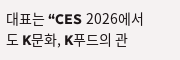대표는 “CES 2026에서도 K문화, K푸드의 관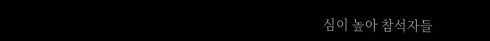심이 높아 참석자들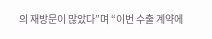의 재방문이 많았다”며 “이번 수출 계약에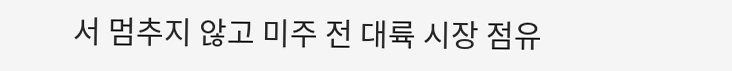서 멈추지 않고 미주 전 대륙 시장 점유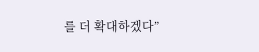를 더 확대하겠다”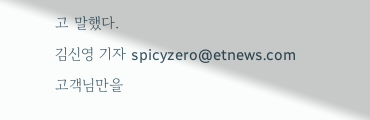고 말했다.
김신영 기자 spicyzero@etnews.com
고객님만을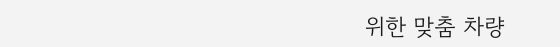위한 맞춤 차량